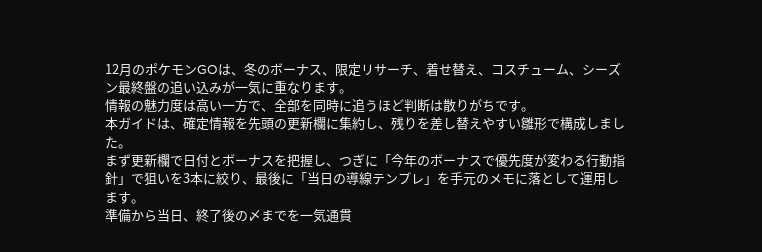12月のポケモンGOは、冬のボーナス、限定リサーチ、着せ替え、コスチューム、シーズン最終盤の追い込みが一気に重なります。
情報の魅力度は高い一方で、全部を同時に追うほど判断は散りがちです。
本ガイドは、確定情報を先頭の更新欄に集約し、残りを差し替えやすい雛形で構成しました。
まず更新欄で日付とボーナスを把握し、つぎに「今年のボーナスで優先度が変わる行動指針」で狙いを3本に絞り、最後に「当日の導線テンプレ」を手元のメモに落として運用します。
準備から当日、終了後の〆までを一気通貫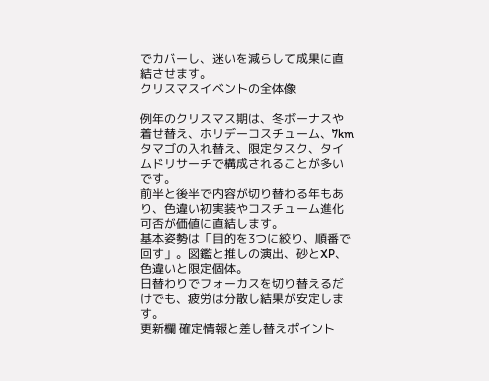でカバーし、迷いを減らして成果に直結させます。
クリスマスイベントの全体像

例年のクリスマス期は、冬ボーナスや着せ替え、ホリデーコスチューム、7kmタマゴの入れ替え、限定タスク、タイムドリサーチで構成されることが多いです。
前半と後半で内容が切り替わる年もあり、色違い初実装やコスチューム進化可否が価値に直結します。
基本姿勢は「目的を3つに絞り、順番で回す」。図鑑と推しの演出、砂とXP、色違いと限定個体。
日替わりでフォーカスを切り替えるだけでも、疲労は分散し結果が安定します。
更新欄 確定情報と差し替えポイント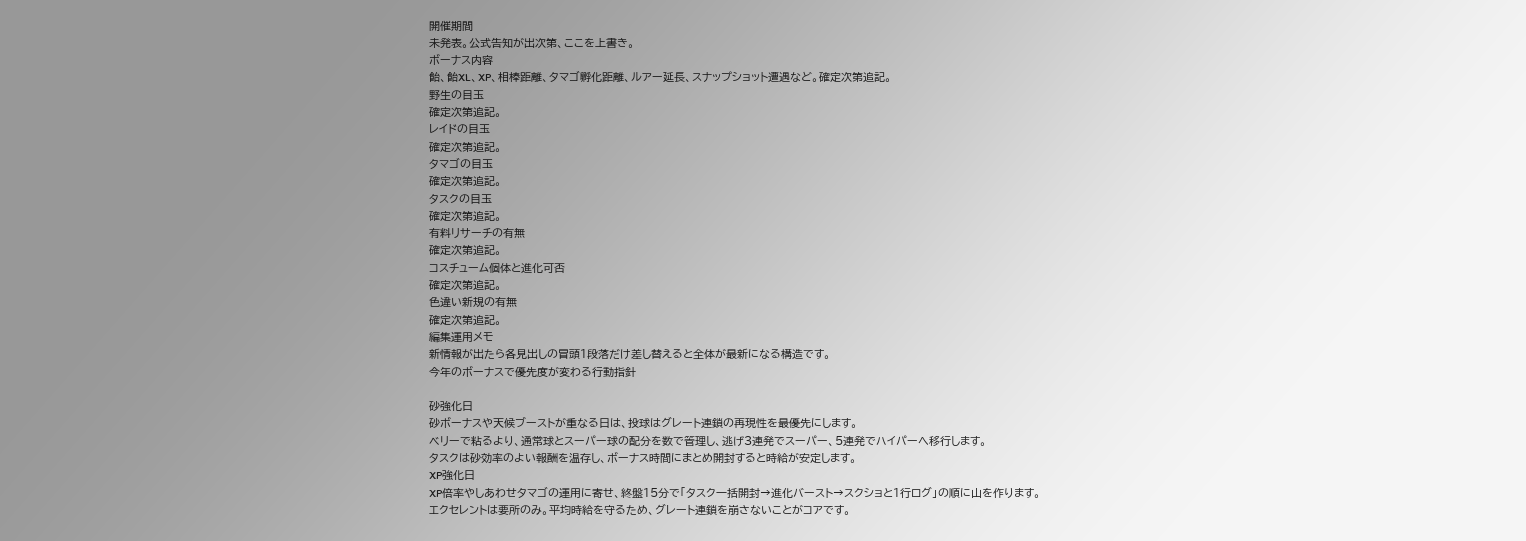開催期間
未発表。公式告知が出次第、ここを上書き。
ボーナス内容
飴、飴XL、XP、相棒距離、タマゴ孵化距離、ルアー延長、スナップショット遭遇など。確定次第追記。
野生の目玉
確定次第追記。
レイドの目玉
確定次第追記。
タマゴの目玉
確定次第追記。
タスクの目玉
確定次第追記。
有料リサーチの有無
確定次第追記。
コスチューム個体と進化可否
確定次第追記。
色違い新規の有無
確定次第追記。
編集運用メモ
新情報が出たら各見出しの冒頭1段落だけ差し替えると全体が最新になる構造です。
今年のボーナスで優先度が変わる行動指針

砂強化日
砂ボーナスや天候ブーストが重なる日は、投球はグレート連鎖の再現性を最優先にします。
ベリーで粘るより、通常球とスーパー球の配分を数で管理し、逃げ3連発でスーパー、5連発でハイパーへ移行します。
タスクは砂効率のよい報酬を温存し、ボーナス時間にまとめ開封すると時給が安定します。
XP強化日
XP倍率やしあわせタマゴの運用に寄せ、終盤15分で「タスク一括開封→進化バースト→スクショと1行ログ」の順に山を作ります。
エクセレントは要所のみ。平均時給を守るため、グレート連鎖を崩さないことがコアです。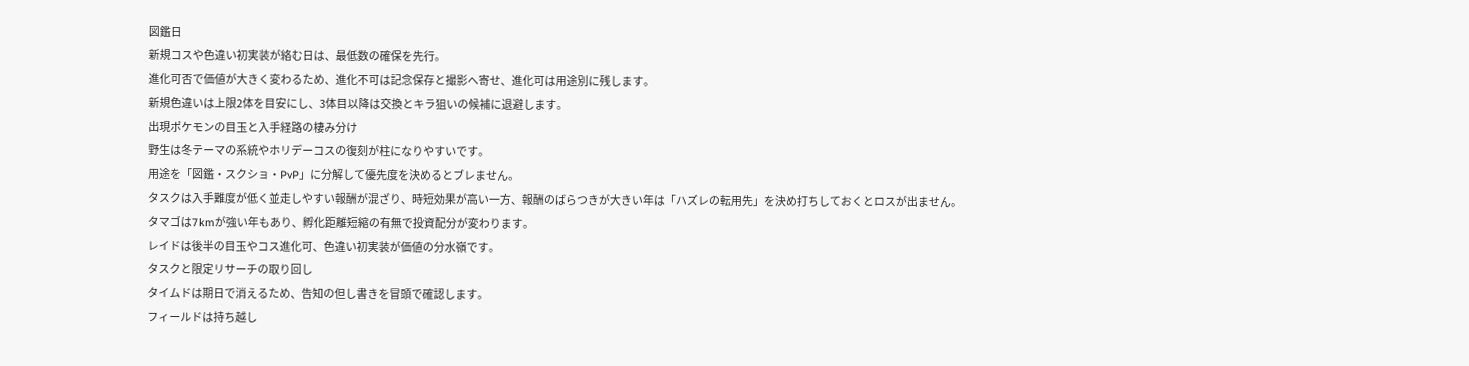図鑑日
新規コスや色違い初実装が絡む日は、最低数の確保を先行。
進化可否で価値が大きく変わるため、進化不可は記念保存と撮影へ寄せ、進化可は用途別に残します。
新規色違いは上限2体を目安にし、3体目以降は交換とキラ狙いの候補に退避します。
出現ポケモンの目玉と入手経路の棲み分け
野生は冬テーマの系統やホリデーコスの復刻が柱になりやすいです。
用途を「図鑑・スクショ・PvP」に分解して優先度を決めるとブレません。
タスクは入手難度が低く並走しやすい報酬が混ざり、時短効果が高い一方、報酬のばらつきが大きい年は「ハズレの転用先」を決め打ちしておくとロスが出ません。
タマゴは7kmが強い年もあり、孵化距離短縮の有無で投資配分が変わります。
レイドは後半の目玉やコス進化可、色違い初実装が価値の分水嶺です。
タスクと限定リサーチの取り回し
タイムドは期日で消えるため、告知の但し書きを冒頭で確認します。
フィールドは持ち越し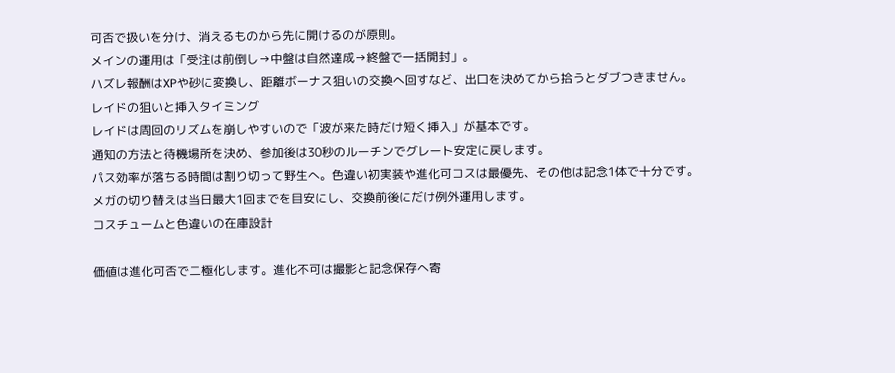可否で扱いを分け、消えるものから先に開けるのが原則。
メインの運用は「受注は前倒し→中盤は自然達成→終盤で一括開封」。
ハズレ報酬はXPや砂に変換し、距離ボーナス狙いの交換へ回すなど、出口を決めてから拾うとダブつきません。
レイドの狙いと挿入タイミング
レイドは周回のリズムを崩しやすいので「波が来た時だけ短く挿入」が基本です。
通知の方法と待機場所を決め、参加後は30秒のルーチンでグレート安定に戻します。
パス効率が落ちる時間は割り切って野生へ。色違い初実装や進化可コスは最優先、その他は記念1体で十分です。
メガの切り替えは当日最大1回までを目安にし、交換前後にだけ例外運用します。
コスチュームと色違いの在庫設計

価値は進化可否で二極化します。進化不可は撮影と記念保存へ寄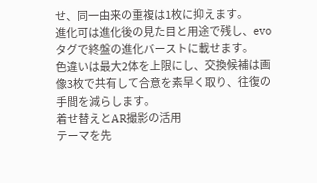せ、同一由来の重複は1枚に抑えます。
進化可は進化後の見た目と用途で残し、evoタグで終盤の進化バーストに載せます。
色違いは最大2体を上限にし、交換候補は画像3枚で共有して合意を素早く取り、往復の手間を減らします。
着せ替えとAR撮影の活用
テーマを先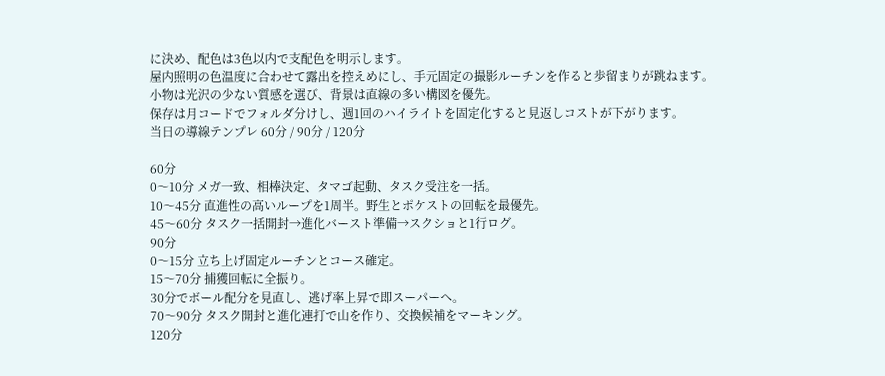に決め、配色は3色以内で支配色を明示します。
屋内照明の色温度に合わせて露出を控えめにし、手元固定の撮影ルーチンを作ると歩留まりが跳ねます。
小物は光沢の少ない質感を選び、背景は直線の多い構図を優先。
保存は月コードでフォルダ分けし、週1回のハイライトを固定化すると見返しコストが下がります。
当日の導線テンプレ 60分 / 90分 / 120分

60分
0〜10分 メガ一致、相棒決定、タマゴ起動、タスク受注を一括。
10〜45分 直進性の高いループを1周半。野生とポケストの回転を最優先。
45〜60分 タスク一括開封→進化バースト準備→スクショと1行ログ。
90分
0〜15分 立ち上げ固定ルーチンとコース確定。
15〜70分 捕獲回転に全振り。
30分でボール配分を見直し、逃げ率上昇で即スーパーへ。
70〜90分 タスク開封と進化連打で山を作り、交換候補をマーキング。
120分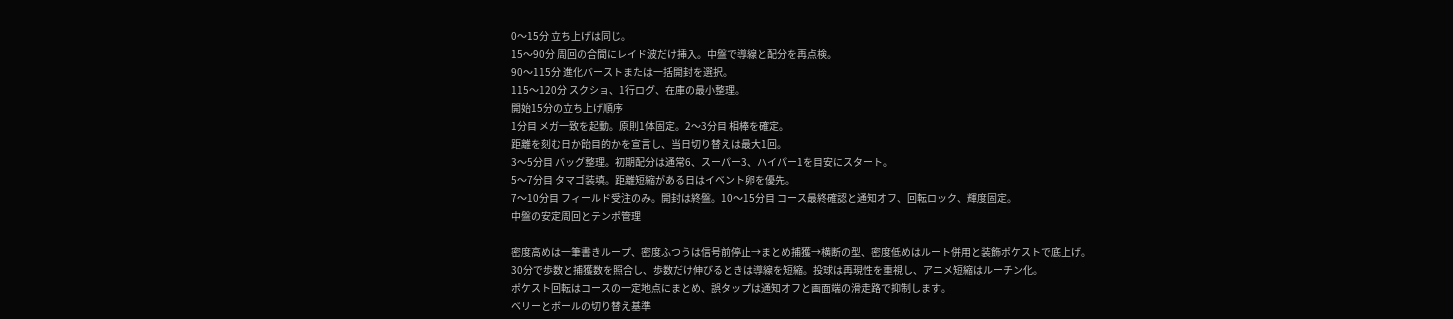0〜15分 立ち上げは同じ。
15〜90分 周回の合間にレイド波だけ挿入。中盤で導線と配分を再点検。
90〜115分 進化バーストまたは一括開封を選択。
115〜120分 スクショ、1行ログ、在庫の最小整理。
開始15分の立ち上げ順序
1分目 メガ一致を起動。原則1体固定。2〜3分目 相棒を確定。
距離を刻む日か飴目的かを宣言し、当日切り替えは最大1回。
3〜5分目 バッグ整理。初期配分は通常6、スーパー3、ハイパー1を目安にスタート。
5〜7分目 タマゴ装填。距離短縮がある日はイベント卵を優先。
7〜10分目 フィールド受注のみ。開封は終盤。10〜15分目 コース最終確認と通知オフ、回転ロック、輝度固定。
中盤の安定周回とテンポ管理

密度高めは一筆書きループ、密度ふつうは信号前停止→まとめ捕獲→横断の型、密度低めはルート併用と装飾ポケストで底上げ。
30分で歩数と捕獲数を照合し、歩数だけ伸びるときは導線を短縮。投球は再現性を重視し、アニメ短縮はルーチン化。
ポケスト回転はコースの一定地点にまとめ、誤タップは通知オフと画面端の滑走路で抑制します。
ベリーとボールの切り替え基準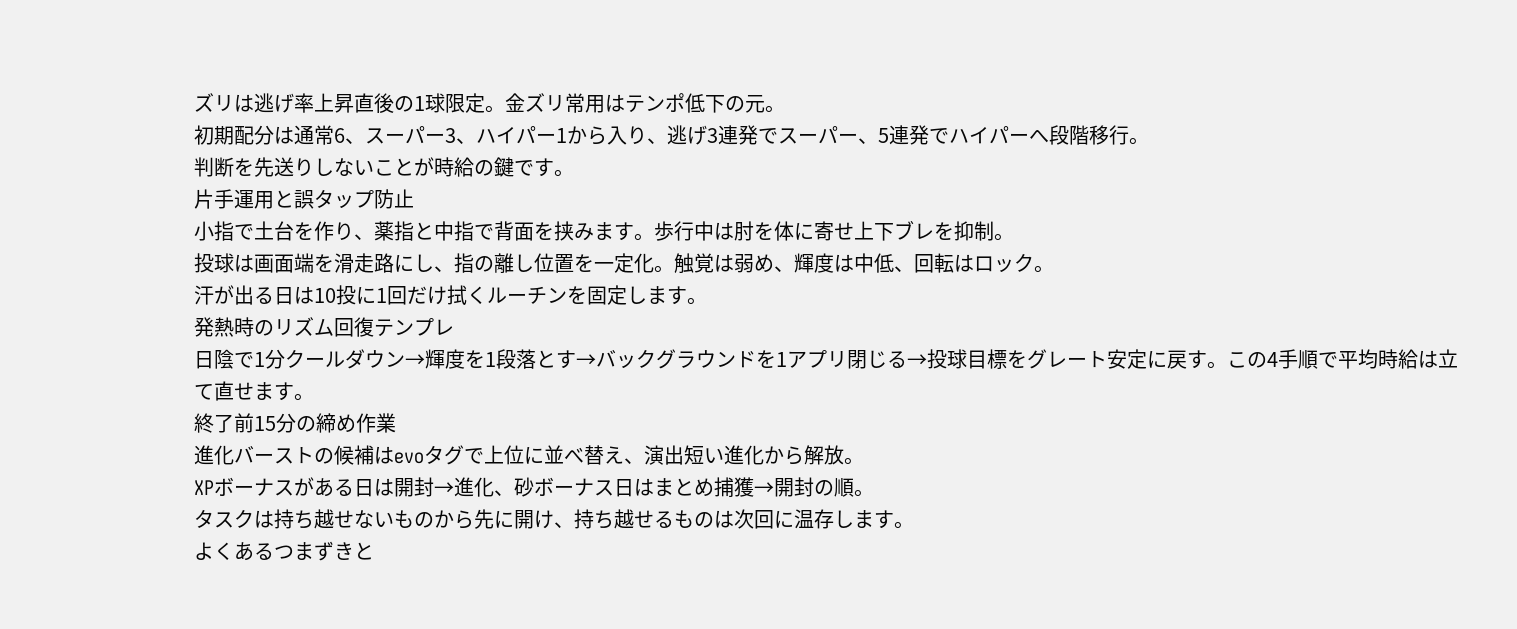ズリは逃げ率上昇直後の1球限定。金ズリ常用はテンポ低下の元。
初期配分は通常6、スーパー3、ハイパー1から入り、逃げ3連発でスーパー、5連発でハイパーへ段階移行。
判断を先送りしないことが時給の鍵です。
片手運用と誤タップ防止
小指で土台を作り、薬指と中指で背面を挟みます。歩行中は肘を体に寄せ上下ブレを抑制。
投球は画面端を滑走路にし、指の離し位置を一定化。触覚は弱め、輝度は中低、回転はロック。
汗が出る日は10投に1回だけ拭くルーチンを固定します。
発熱時のリズム回復テンプレ
日陰で1分クールダウン→輝度を1段落とす→バックグラウンドを1アプリ閉じる→投球目標をグレート安定に戻す。この4手順で平均時給は立て直せます。
終了前15分の締め作業
進化バーストの候補はevoタグで上位に並べ替え、演出短い進化から解放。
XPボーナスがある日は開封→進化、砂ボーナス日はまとめ捕獲→開封の順。
タスクは持ち越せないものから先に開け、持ち越せるものは次回に温存します。
よくあるつまずきと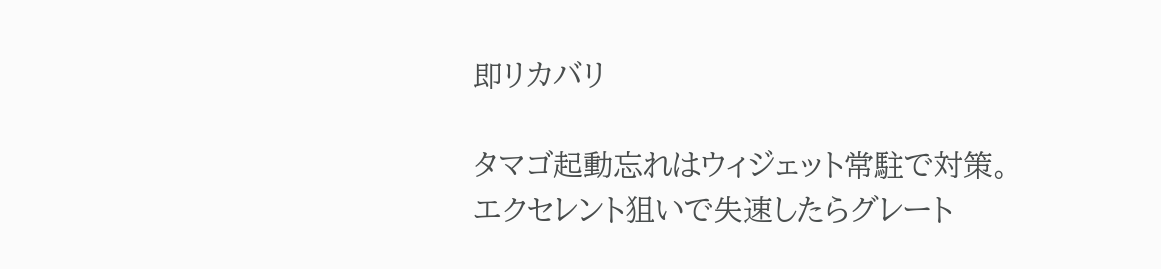即リカバリ

タマゴ起動忘れはウィジェット常駐で対策。
エクセレント狙いで失速したらグレート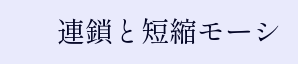連鎖と短縮モーシ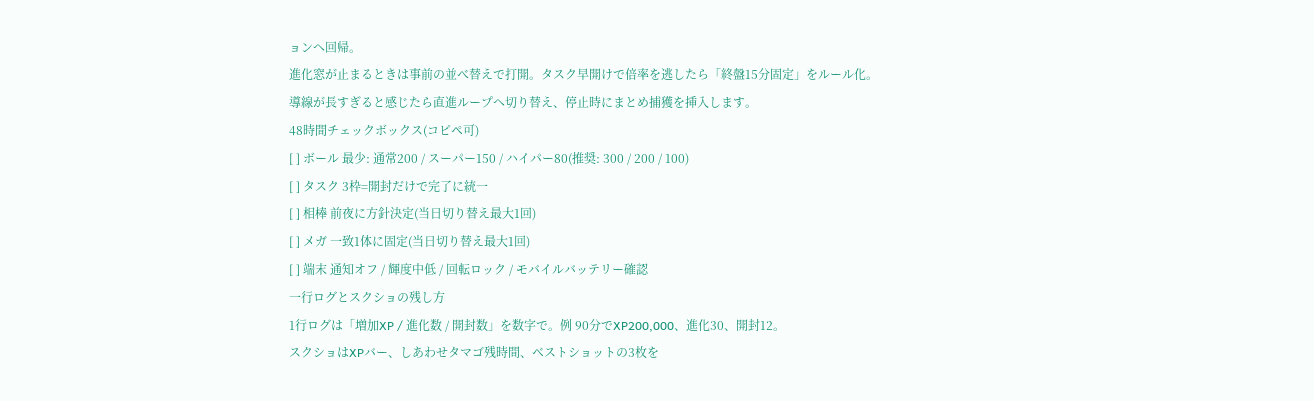ョンへ回帰。
進化窓が止まるときは事前の並べ替えで打開。タスク早開けで倍率を逃したら「終盤15分固定」をルール化。
導線が長すぎると感じたら直進ループへ切り替え、停止時にまとめ捕獲を挿入します。
48時間チェックボックス(コピペ可)
[ ] ボール 最少: 通常200 / スーパー150 / ハイパー80(推奨: 300 / 200 / 100)
[ ] タスク 3枠=開封だけで完了に統一
[ ] 相棒 前夜に方針決定(当日切り替え最大1回)
[ ] メガ 一致1体に固定(当日切り替え最大1回)
[ ] 端末 通知オフ / 輝度中低 / 回転ロック / モバイルバッテリー確認
一行ログとスクショの残し方
1行ログは「増加XP / 進化数 / 開封数」を数字で。例 90分でXP200,000、進化30、開封12。
スクショはXPバー、しあわせタマゴ残時間、ベストショットの3枚を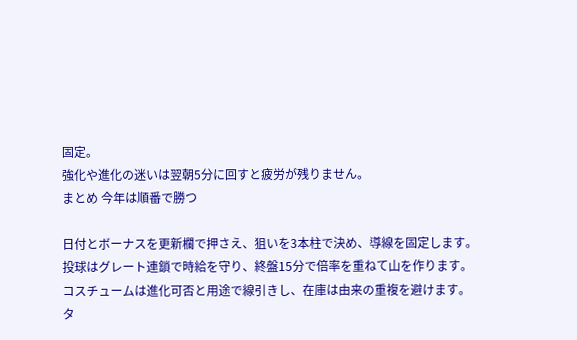固定。
強化や進化の迷いは翌朝5分に回すと疲労が残りません。
まとめ 今年は順番で勝つ

日付とボーナスを更新欄で押さえ、狙いを3本柱で決め、導線を固定します。
投球はグレート連鎖で時給を守り、終盤15分で倍率を重ねて山を作ります。
コスチュームは進化可否と用途で線引きし、在庫は由来の重複を避けます。
タ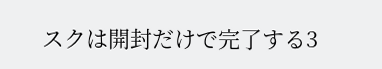スクは開封だけで完了する3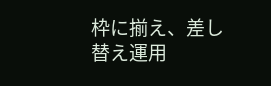枠に揃え、差し替え運用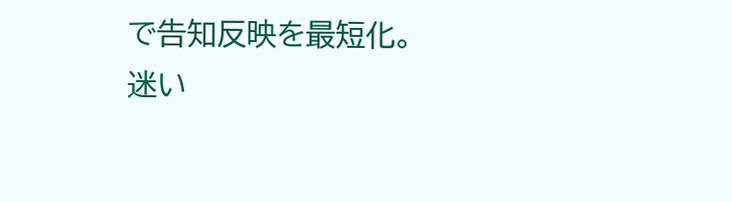で告知反映を最短化。
迷い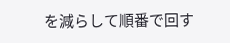を減らして順番で回す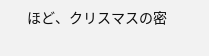ほど、クリスマスの密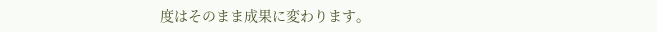度はそのまま成果に変わります。